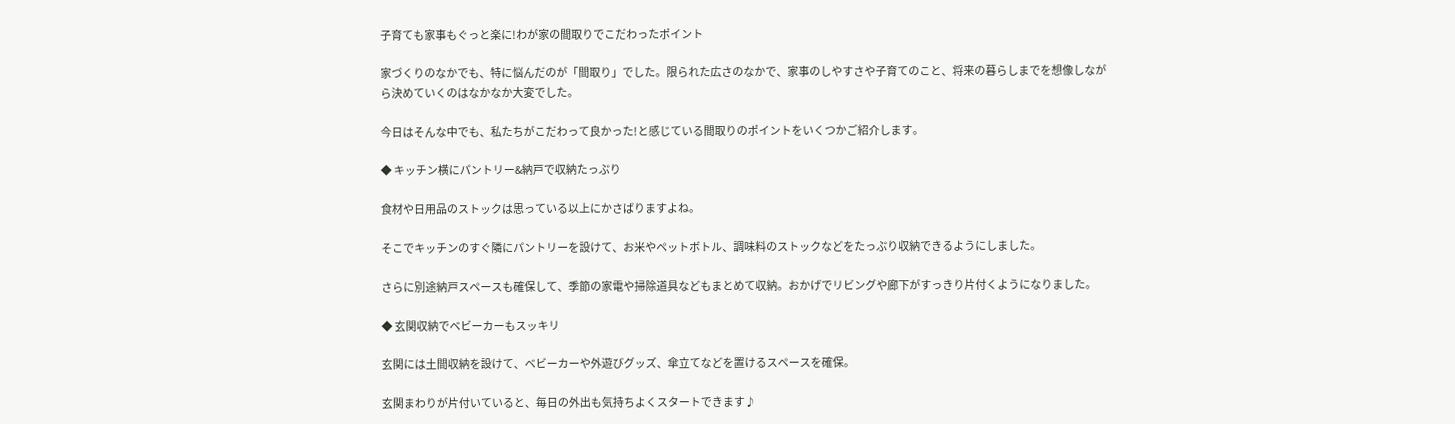子育ても家事もぐっと楽に!わが家の間取りでこだわったポイント

家づくりのなかでも、特に悩んだのが「間取り」でした。限られた広さのなかで、家事のしやすさや子育てのこと、将来の暮らしまでを想像しながら決めていくのはなかなか大変でした。

今日はそんな中でも、私たちがこだわって良かった!と感じている間取りのポイントをいくつかご紹介します。

◆ キッチン横にパントリー&納戸で収納たっぷり

食材や日用品のストックは思っている以上にかさばりますよね。

そこでキッチンのすぐ隣にパントリーを設けて、お米やペットボトル、調味料のストックなどをたっぷり収納できるようにしました。

さらに別途納戸スペースも確保して、季節の家電や掃除道具などもまとめて収納。おかげでリビングや廊下がすっきり片付くようになりました。

◆ 玄関収納でベビーカーもスッキリ

玄関には土間収納を設けて、ベビーカーや外遊びグッズ、傘立てなどを置けるスペースを確保。

玄関まわりが片付いていると、毎日の外出も気持ちよくスタートできます♪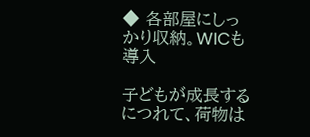◆ 各部屋にしっかり収納。WICも導入

子どもが成長するにつれて、荷物は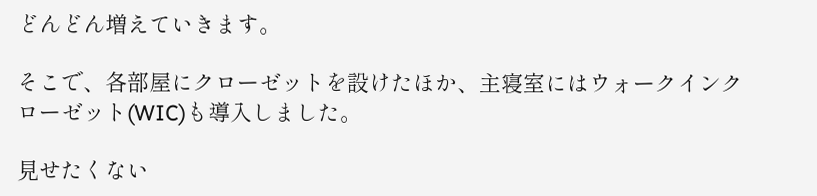どんどん増えていきます。

そこで、各部屋にクローゼットを設けたほか、主寝室にはウォークインクローゼット(WIC)も導入しました。

見せたくない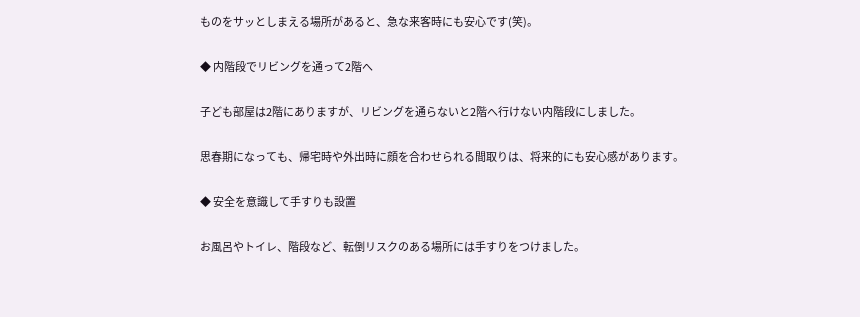ものをサッとしまえる場所があると、急な来客時にも安心です(笑)。

◆ 内階段でリビングを通って2階へ

子ども部屋は2階にありますが、リビングを通らないと2階へ行けない内階段にしました。

思春期になっても、帰宅時や外出時に顔を合わせられる間取りは、将来的にも安心感があります。

◆ 安全を意識して手すりも設置

お風呂やトイレ、階段など、転倒リスクのある場所には手すりをつけました。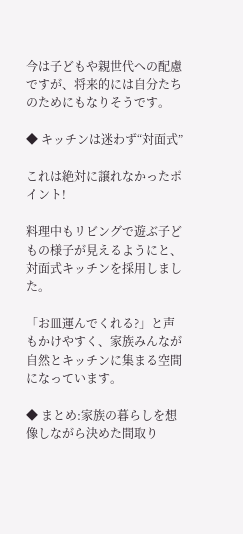今は子どもや親世代への配慮ですが、将来的には自分たちのためにもなりそうです。

◆ キッチンは迷わず“対面式”

これは絶対に譲れなかったポイント!

料理中もリビングで遊ぶ子どもの様子が見えるようにと、対面式キッチンを採用しました。

「お皿運んでくれる?」と声もかけやすく、家族みんなが自然とキッチンに集まる空間になっています。

◆ まとめ:家族の暮らしを想像しながら決めた間取り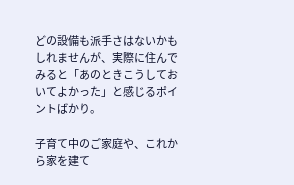どの設備も派手さはないかもしれませんが、実際に住んでみると「あのときこうしておいてよかった」と感じるポイントばかり。

子育て中のご家庭や、これから家を建て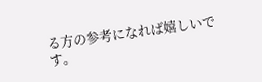る方の参考になれば嬉しいです。